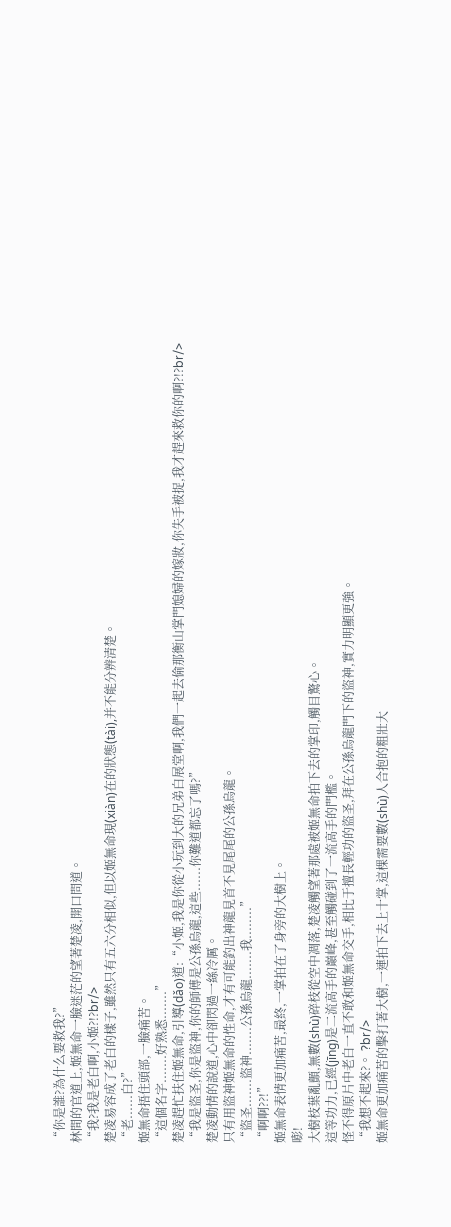“你是誰?為什么要救我?”
林間的官道上,姬無命一臉迷茫的望著楚凌,開口問道。
“我?我是老白啊,小姬?!?br/>
楚凌易容成了老白的樣子,雖然只有五六分相似,但以姬無命現(xiàn)在的狀態(tài),并不能分辨清楚。
“老......白?”
姬無命捂住頭部,一臉痛苦。
“這個名字.......好熟悉.......”
楚凌趕忙扶住姬無命,引導(dǎo)道:“小姬,我是你從小玩到大的兄弟白展堂啊,我們一起去偷那衡山掌門媳婦的嫁妝,你失手被捉,我才趕來救你的啊?!?br/>
“我是盜圣,你是盜神,你的師傅是公孫烏龍,這些......你難道都忘了嗎?”
楚凌動情的說道,心中卻閃過一絲冷厲。
只有用盜神姬無命的性命,才有可能釣出神龍見首不見尾尾的公孫烏龍。
“盜圣.......盜神.......公孫烏龍.......我........”
“啊啊??!”
姬無命表情更加痛苦,最終,一掌拍在了身旁的大樹上。
嘭!
大樹枝葉亂顫,無數(shù)碎枝從空中凋落,楚凌觸望著那處被姬無命拍下去的掌印,觸目驚心。
這等功力,已經(jīng)是二流高手的巔峰,甚至觸碰到了一流高手的門檻。
怪不得原片中老白一直不敢和姬無命交手,相比于擅長輕功的盜圣,拜在公孫烏龍門下的盜神,實力明顯更強。
“我想不起來?。 ?br/>
姬無命更加痛苦的擊打著大樹,一連拍下去上十掌,這棵需要數(shù)人合抱的粗壯大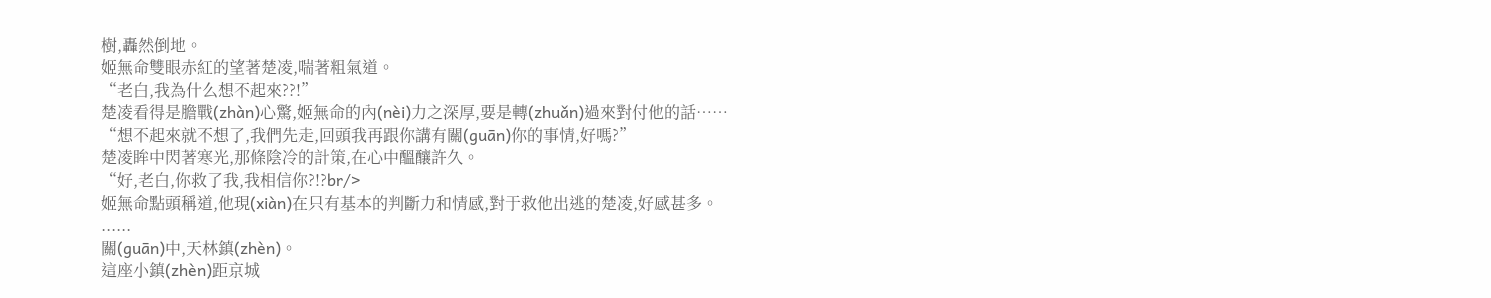樹,轟然倒地。
姬無命雙眼赤紅的望著楚凌,喘著粗氣道。
“老白,我為什么想不起來??!”
楚凌看得是膽戰(zhàn)心驚,姬無命的內(nèi)力之深厚,要是轉(zhuǎn)過來對付他的話……
“想不起來就不想了,我們先走,回頭我再跟你講有關(guān)你的事情,好嗎?”
楚凌眸中閃著寒光,那條陰冷的計策,在心中醞釀許久。
“好,老白,你救了我,我相信你?!?br/>
姬無命點頭稱道,他現(xiàn)在只有基本的判斷力和情感,對于救他出逃的楚凌,好感甚多。
......
關(guān)中,天林鎮(zhèn)。
這座小鎮(zhèn)距京城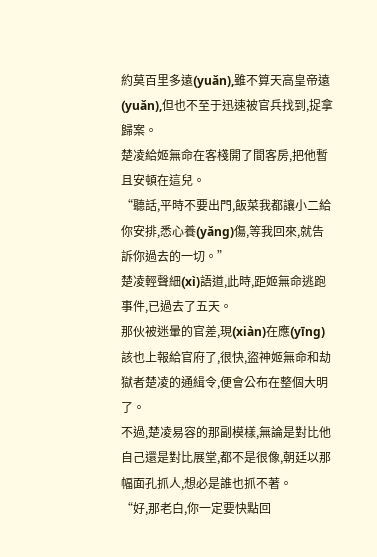約莫百里多遠(yuǎn),雖不算天高皇帝遠(yuǎn),但也不至于迅速被官兵找到,捉拿歸案。
楚凌給姬無命在客棧開了間客房,把他暫且安頓在這兒。
“聽話,平時不要出門,飯菜我都讓小二給你安排,悉心養(yǎng)傷,等我回來,就告訴你過去的一切。”
楚凌輕聲細(xì)語道,此時,距姬無命逃跑事件,已過去了五天。
那伙被迷暈的官差,現(xiàn)在應(yīng)該也上報給官府了,很快,盜神姬無命和劫獄者楚凌的通緝令,便會公布在整個大明了。
不過,楚凌易容的那副模樣,無論是對比他自己還是對比展堂,都不是很像,朝廷以那幅面孔抓人,想必是誰也抓不著。
“好,那老白,你一定要快點回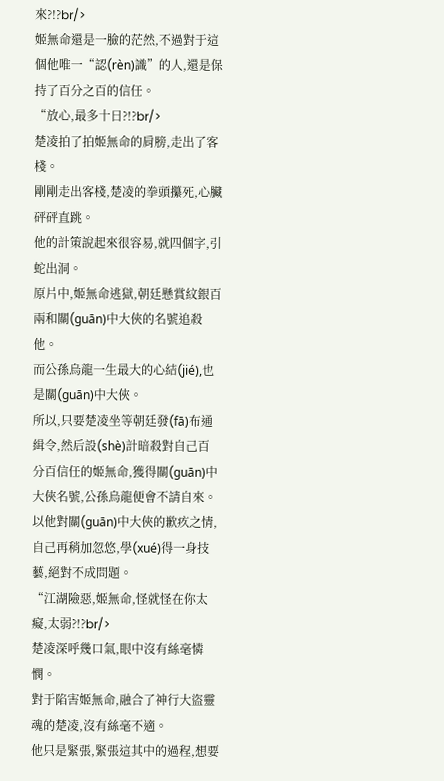來?!?br/>
姬無命還是一臉的茫然,不過對于這個他唯一“認(rèn)識”的人,還是保持了百分之百的信任。
“放心,最多十日?!?br/>
楚凌拍了拍姬無命的肩膀,走出了客棧。
剛剛走出客棧,楚凌的拳頭攥死,心臟砰砰直跳。
他的計策說起來很容易,就四個字,引蛇出洞。
原片中,姬無命逃獄,朝廷懸賞紋銀百兩和關(guān)中大俠的名號追殺他。
而公孫烏龍一生最大的心結(jié),也是關(guān)中大俠。
所以,只要楚凌坐等朝廷發(fā)布通緝令,然后設(shè)計暗殺對自己百分百信任的姬無命,獲得關(guān)中大俠名號,公孫烏龍便會不請自來。
以他對關(guān)中大俠的歉疚之情,自己再稍加忽悠,學(xué)得一身技藝,絕對不成問題。
“江湖險惡,姬無命,怪就怪在你太癡,太弱?!?br/>
楚凌深呼幾口氣,眼中沒有絲毫憐憫。
對于陷害姬無命,融合了神行大盜靈魂的楚凌,沒有絲毫不適。
他只是緊張,緊張這其中的過程,想要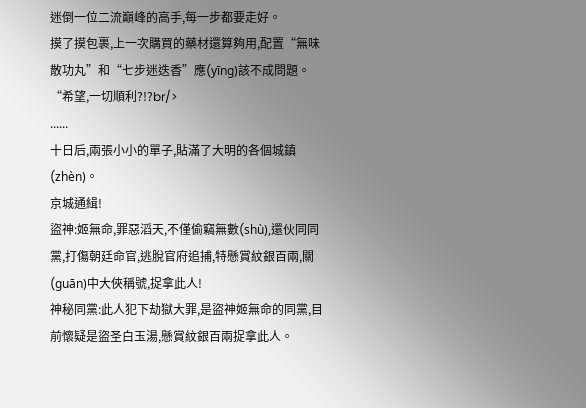迷倒一位二流巔峰的高手,每一步都要走好。
摸了摸包裹,上一次購買的藥材還算夠用,配置“無味散功丸”和“七步迷迭香”應(yīng)該不成問題。
“希望,一切順利?!?br/>
......
十日后,兩張小小的單子,貼滿了大明的各個城鎮(zhèn)。
京城通緝!
盜神:姬無命,罪惡滔天,不僅偷竊無數(shù),還伙同同黨,打傷朝廷命官,逃脫官府追捕,特懸賞紋銀百兩,關(guān)中大俠稱號,捉拿此人!
神秘同黨:此人犯下劫獄大罪,是盜神姬無命的同黨,目前懷疑是盜圣白玉湯,懸賞紋銀百兩捉拿此人。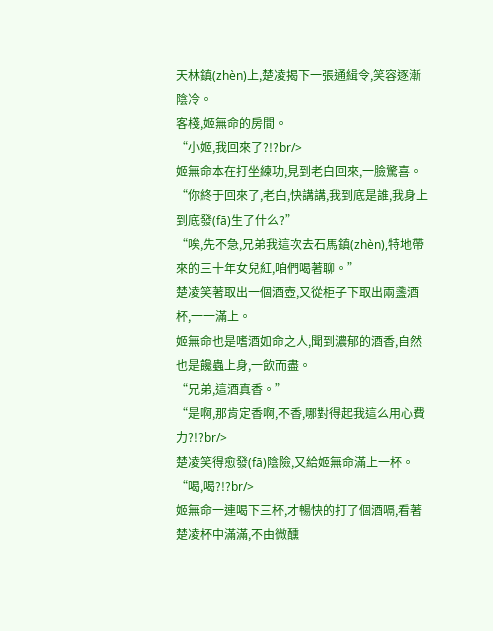天林鎮(zhèn)上,楚凌揭下一張通緝令,笑容逐漸陰冷。
客棧,姬無命的房間。
“小姬,我回來了?!?br/>
姬無命本在打坐練功,見到老白回來,一臉驚喜。
“你終于回來了,老白,快講講,我到底是誰,我身上到底發(fā)生了什么?”
“唉,先不急,兄弟我這次去石馬鎮(zhèn),特地帶來的三十年女兒紅,咱們喝著聊。”
楚凌笑著取出一個酒壺,又從柜子下取出兩盞酒杯,一一滿上。
姬無命也是嗜酒如命之人,聞到濃郁的酒香,自然也是饞蟲上身,一飲而盡。
“兄弟,這酒真香。”
“是啊,那肯定香啊,不香,哪對得起我這么用心費力?!?br/>
楚凌笑得愈發(fā)陰險,又給姬無命滿上一杯。
“喝,喝?!?br/>
姬無命一連喝下三杯,才暢快的打了個酒嗝,看著楚凌杯中滿滿,不由微醺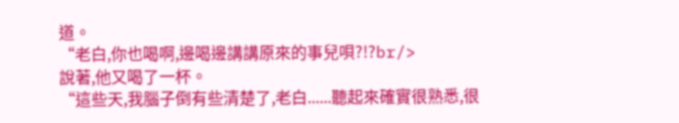道。
“老白,你也喝啊,邊喝邊講講原來的事兒唄?!?br/>
說著,他又喝了一杯。
“這些天,我腦子倒有些清楚了,老白......聽起來確實很熟悉,很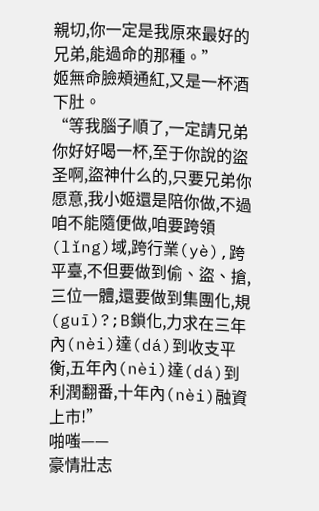親切,你一定是我原來最好的兄弟,能過命的那種。”
姬無命臉頰通紅,又是一杯酒下肚。
“等我腦子順了,一定請兄弟你好好喝一杯,至于你說的盜圣啊,盜神什么的,只要兄弟你愿意,我小姬還是陪你做,不過咱不能隨便做,咱要跨領(lǐng)域,跨行業(yè),跨平臺,不但要做到偷、盜、搶,三位一體,還要做到集團化,規(guī)?;B鎖化,力求在三年內(nèi)達(dá)到收支平衡,五年內(nèi)達(dá)到利潤翻番,十年內(nèi)融資上市!”
啪嗤——
豪情壯志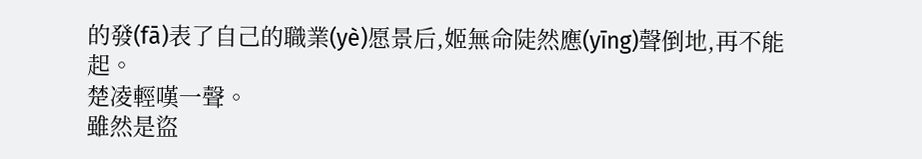的發(fā)表了自己的職業(yè)愿景后,姬無命陡然應(yīng)聲倒地,再不能起。
楚凌輕嘆一聲。
雖然是盜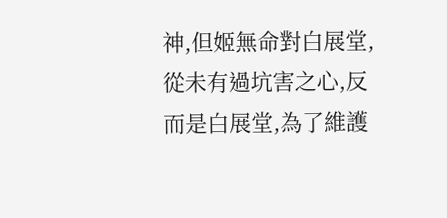神,但姬無命對白展堂,從未有過坑害之心,反而是白展堂,為了維護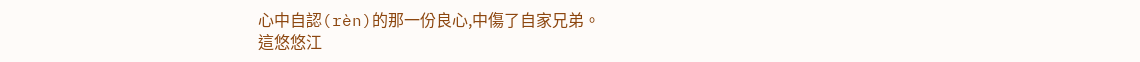心中自認(rèn)的那一份良心,中傷了自家兄弟。
這悠悠江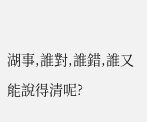湖事,誰對,誰錯,誰又能說得清呢?